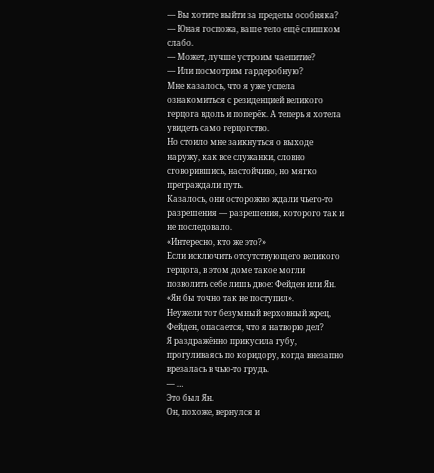— Вы хотите выйти за пределы особняка?
— Юная госпожа, ваше тело ещё слишком слабо.
— Может, лучше устроим чаепитие?
— Или посмотрим гардеробную?
Мне казалось, что я уже успела ознакомиться с резиденцией великого герцога вдоль и поперёк. А теперь я хотела увидеть само герцогство.
Но стоило мне заикнуться о выходе наружу, как все служанки, словно сговорившись, настойчиво, но мягко преграждали путь.
Казалось, они осторожно ждали чьего-то разрешения — разрешения, которого так и не последовало.
«Интересно, кто же это?»
Если исключить отсутствующего великого герцога, в этом доме такое могли позволить себе лишь двое: Фейден или Ян.
«Ян бы точно так не поступил».
Неужели тот безумный верховный жрец, Фейден, опасается, что я натворю дел?
Я раздражённо прикусила губу, прогуливаясь по коридору, когда внезапно врезалась в чью-то грудь.
— …
Это был Ян.
Он, похоже, вернулся и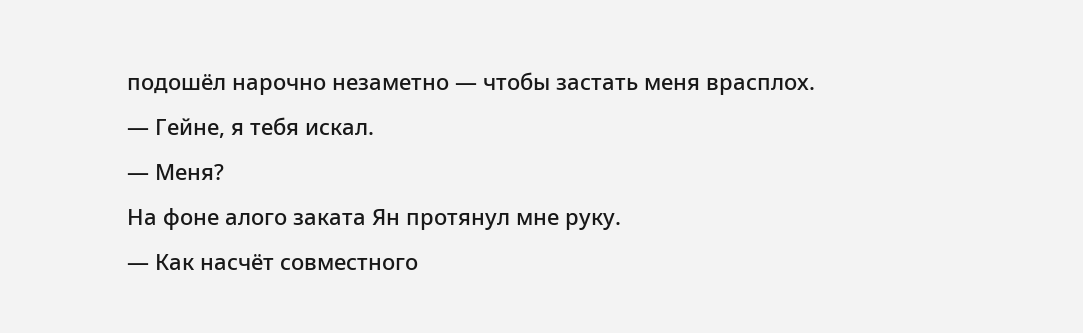подошёл нарочно незаметно — чтобы застать меня врасплох.
— Гейне, я тебя искал.
— Меня?
На фоне алого заката Ян протянул мне руку.
— Как насчёт совместного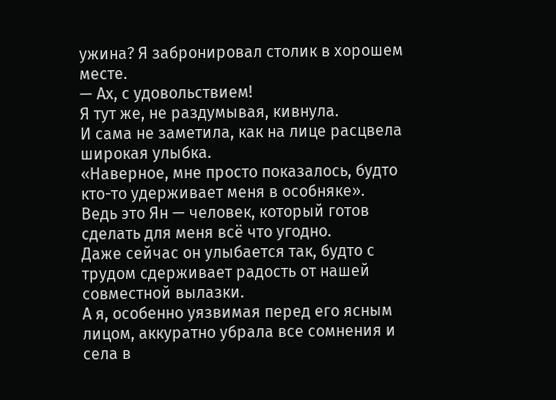ужина? Я забронировал столик в хорошем месте.
— Ах, с удовольствием!
Я тут же, не раздумывая, кивнула.
И сама не заметила, как на лице расцвела широкая улыбка.
«Наверное, мне просто показалось, будто кто-то удерживает меня в особняке».
Ведь это Ян — человек, который готов сделать для меня всё что угодно.
Даже сейчас он улыбается так, будто с трудом сдерживает радость от нашей совместной вылазки.
А я, особенно уязвимая перед его ясным лицом, аккуратно убрала все сомнения и села в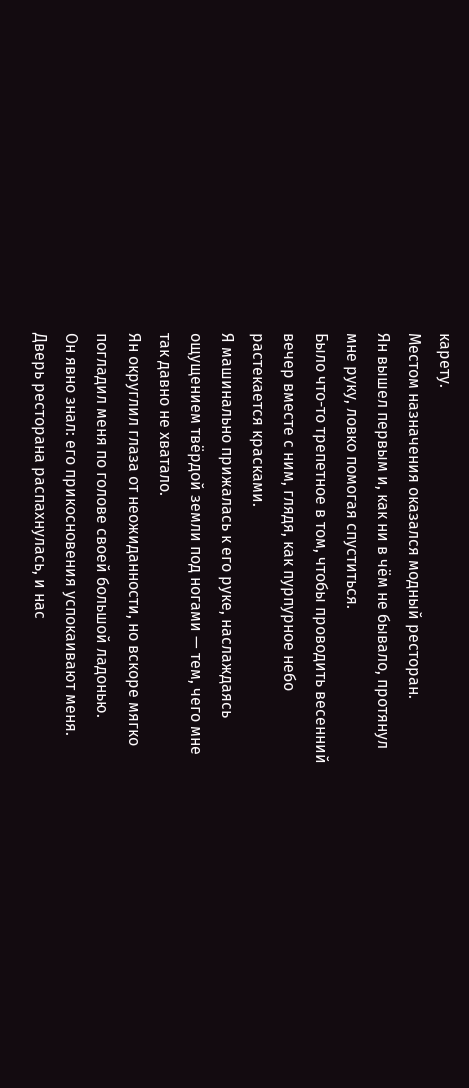карету.
Местом назначения оказался модный ресторан.
Ян вышел первым и, как ни в чём не бывало, протянул мне руку, ловко помогая спуститься.
Было что-то трепетное в том, чтобы проводить весенний вечер вместе с ним, глядя, как пурпурное небо растекается красками.
Я машинально прижалась к его руке, наслаждаясь ощущением твёрдой земли под ногами — тем, чего мне так давно не хватало.
Ян округлил глаза от неожиданности, но вскоре мягко погладил меня по голове своей большой ладонью.
Он явно знал: его прикосновения успокаивают меня.
Дверь ресторана распахнулась, и нас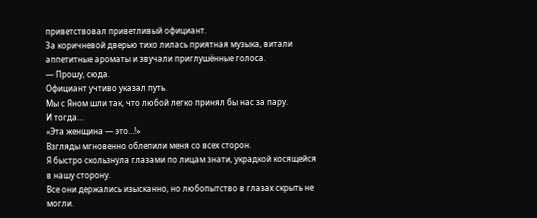приветствовал приветливый официант.
За коричневой дверью тихо лилась приятная музыка, витали аппетитные ароматы и звучали приглушённые голоса.
— Прошу, сюда.
Официант учтиво указал путь.
Мы с Яном шли так, что любой легко принял бы нас за пару.
И тогда…
«Эта женщина — это…!»
Взгляды мгновенно облепили меня со всех сторон.
Я быстро скользнула глазами по лицам знати, украдкой косящейся в нашу сторону.
Все они держались изысканно, но любопытство в глазах скрыть не могли.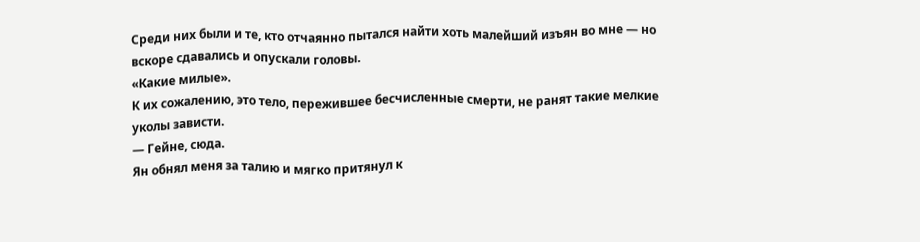Среди них были и те, кто отчаянно пытался найти хоть малейший изъян во мне — но вскоре сдавались и опускали головы.
«Какие милые».
К их сожалению, это тело, пережившее бесчисленные смерти, не ранят такие мелкие уколы зависти.
— Гейне, сюда.
Ян обнял меня за талию и мягко притянул к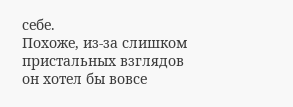себе.
Похоже, из-за слишком пристальных взглядов он хотел бы вовсе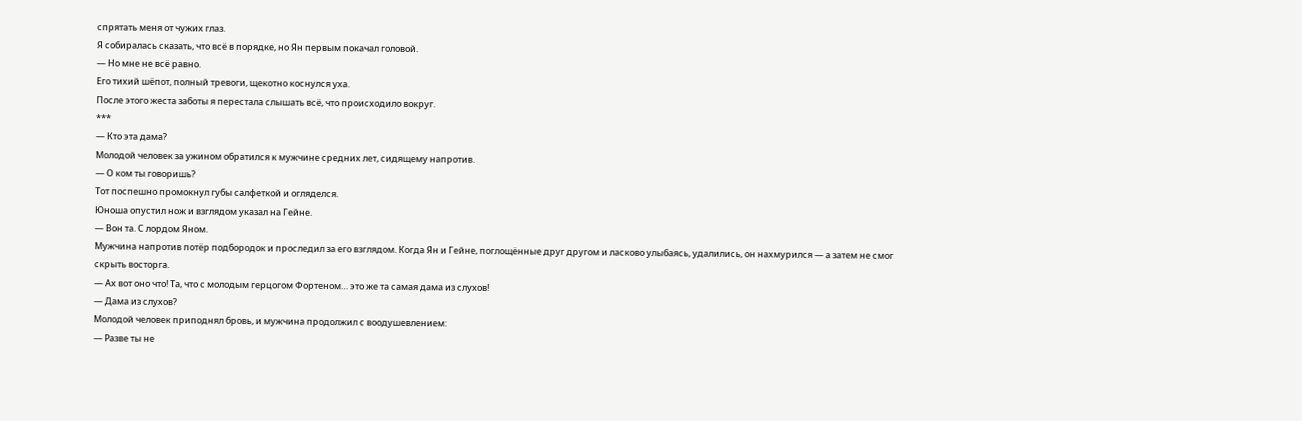спрятать меня от чужих глаз.
Я собиралась сказать, что всё в порядке, но Ян первым покачал головой.
— Но мне не всё равно.
Его тихий шёпот, полный тревоги, щекотно коснулся уха.
После этого жеста заботы я перестала слышать всё, что происходило вокруг.
***
— Кто эта дама?
Молодой человек за ужином обратился к мужчине средних лет, сидящему напротив.
— О ком ты говоришь?
Тот поспешно промокнул губы салфеткой и огляделся.
Юноша опустил нож и взглядом указал на Гейне.
— Вон та. С лордом Яном.
Мужчина напротив потёр подбородок и проследил за его взглядом. Когда Ян и Гейне, поглощённые друг другом и ласково улыбаясь, удалились, он нахмурился — а затем не смог скрыть восторга.
— Ах вот оно что! Та, что с молодым герцогом Фортеном… это же та самая дама из слухов!
— Дама из слухов?
Молодой человек приподнял бровь, и мужчина продолжил с воодушевлением:
— Разве ты не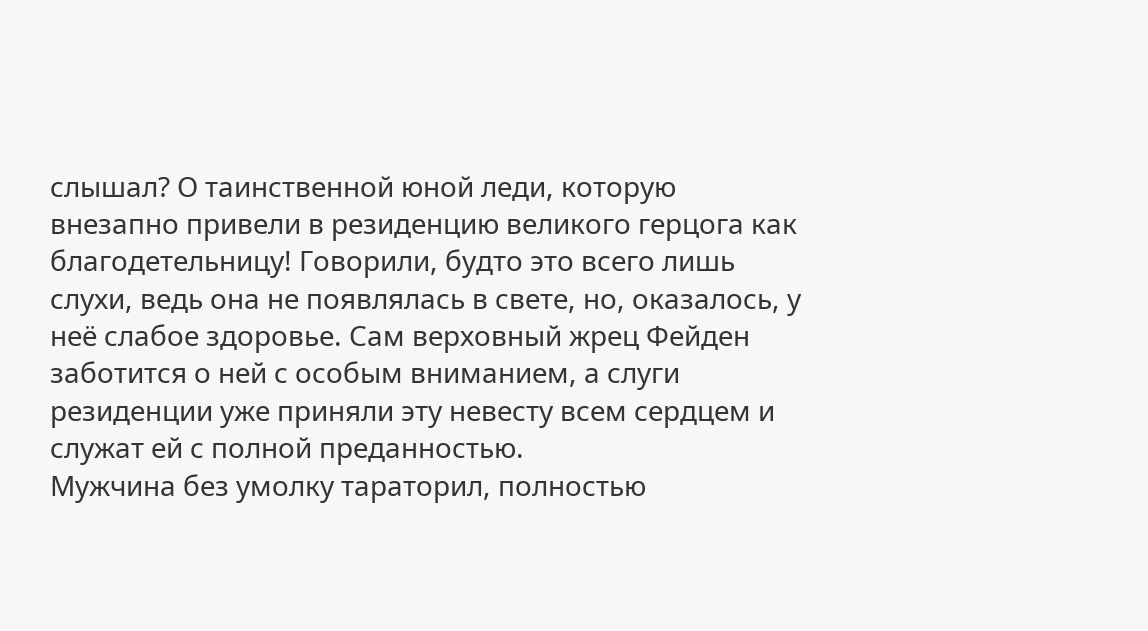слышал? О таинственной юной леди, которую внезапно привели в резиденцию великого герцога как благодетельницу! Говорили, будто это всего лишь слухи, ведь она не появлялась в свете, но, оказалось, у неё слабое здоровье. Сам верховный жрец Фейден заботится о ней с особым вниманием, а слуги резиденции уже приняли эту невесту всем сердцем и служат ей с полной преданностью.
Мужчина без умолку тараторил, полностью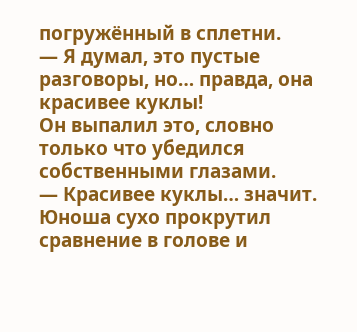погружённый в сплетни.
— Я думал, это пустые разговоры, но… правда, она красивее куклы!
Он выпалил это, словно только что убедился собственными глазами.
— Красивее куклы… значит.
Юноша сухо прокрутил сравнение в голове и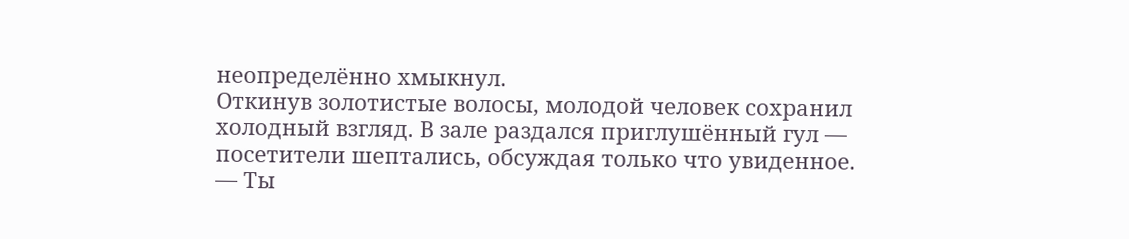неопределённо хмыкнул.
Откинув золотистые волосы, молодой человек сохранил холодный взгляд. В зале раздался приглушённый гул — посетители шептались, обсуждая только что увиденное.
— Ты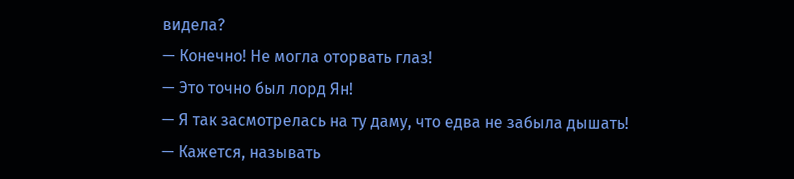видела?
— Конечно! Не могла оторвать глаз!
— Это точно был лорд Ян!
— Я так засмотрелась на ту даму, что едва не забыла дышать!
— Кажется, называть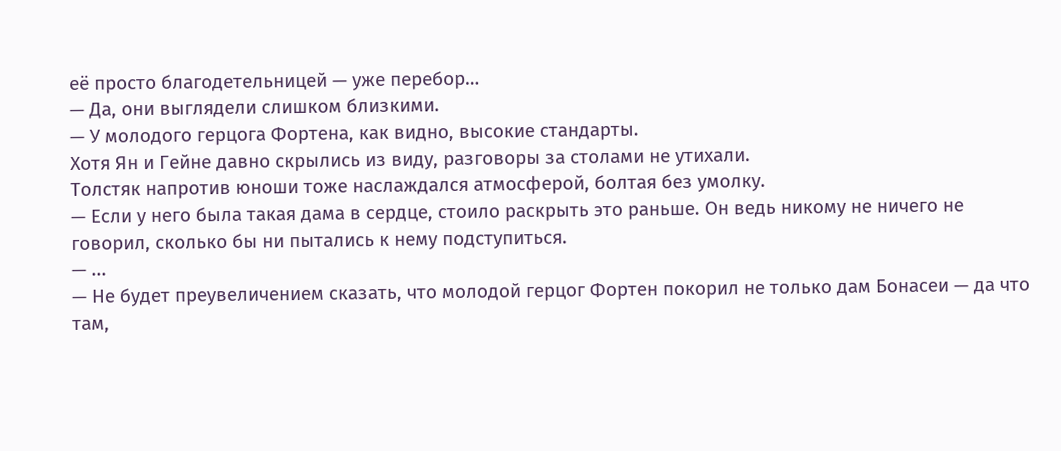её просто благодетельницей — уже перебор…
— Да, они выглядели слишком близкими.
— У молодого герцога Фортена, как видно, высокие стандарты.
Хотя Ян и Гейне давно скрылись из виду, разговоры за столами не утихали.
Толстяк напротив юноши тоже наслаждался атмосферой, болтая без умолку.
— Если у него была такая дама в сердце, стоило раскрыть это раньше. Он ведь никому не ничего не говорил, сколько бы ни пытались к нему подступиться.
— ...
— Не будет преувеличением сказать, что молодой герцог Фортен покорил не только дам Бонасеи — да что там,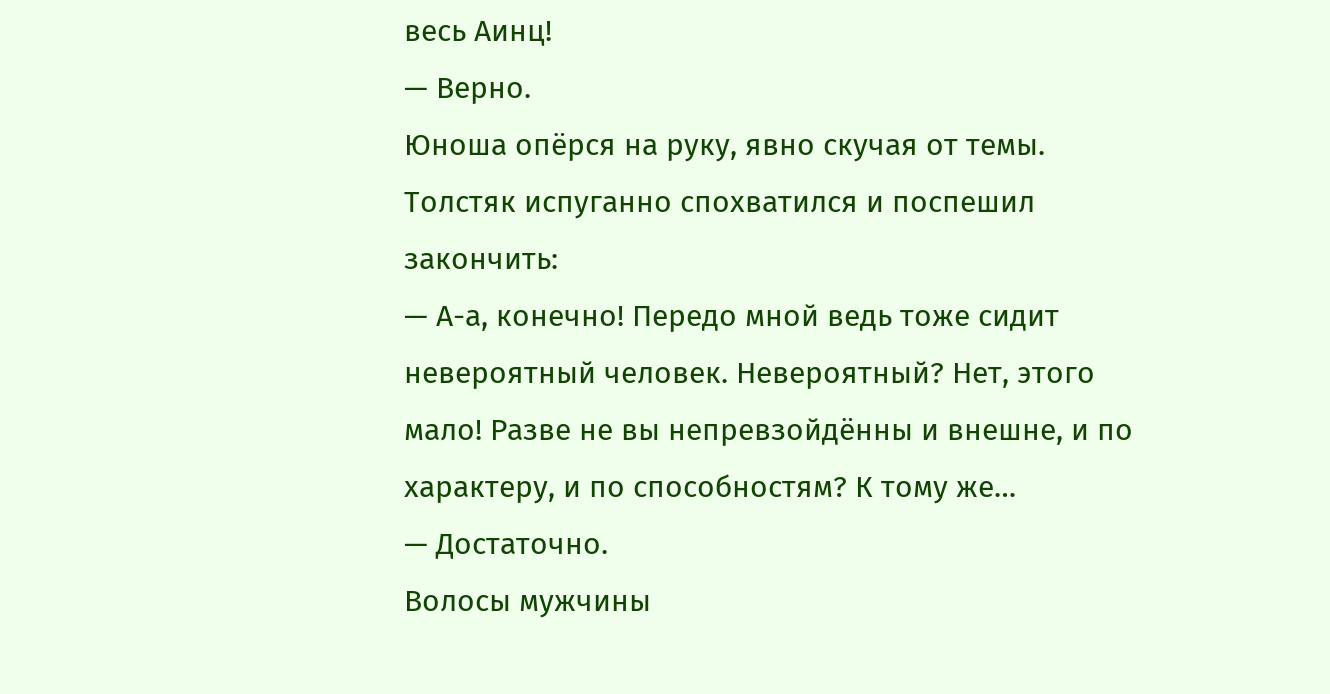весь Аинц!
— Верно.
Юноша опёрся на руку, явно скучая от темы.
Толстяк испуганно спохватился и поспешил закончить:
— А-а, конечно! Передо мной ведь тоже сидит невероятный человек. Невероятный? Нет, этого мало! Разве не вы непревзойдённы и внешне, и по характеру, и по способностям? К тому же…
— Достаточно.
Волосы мужчины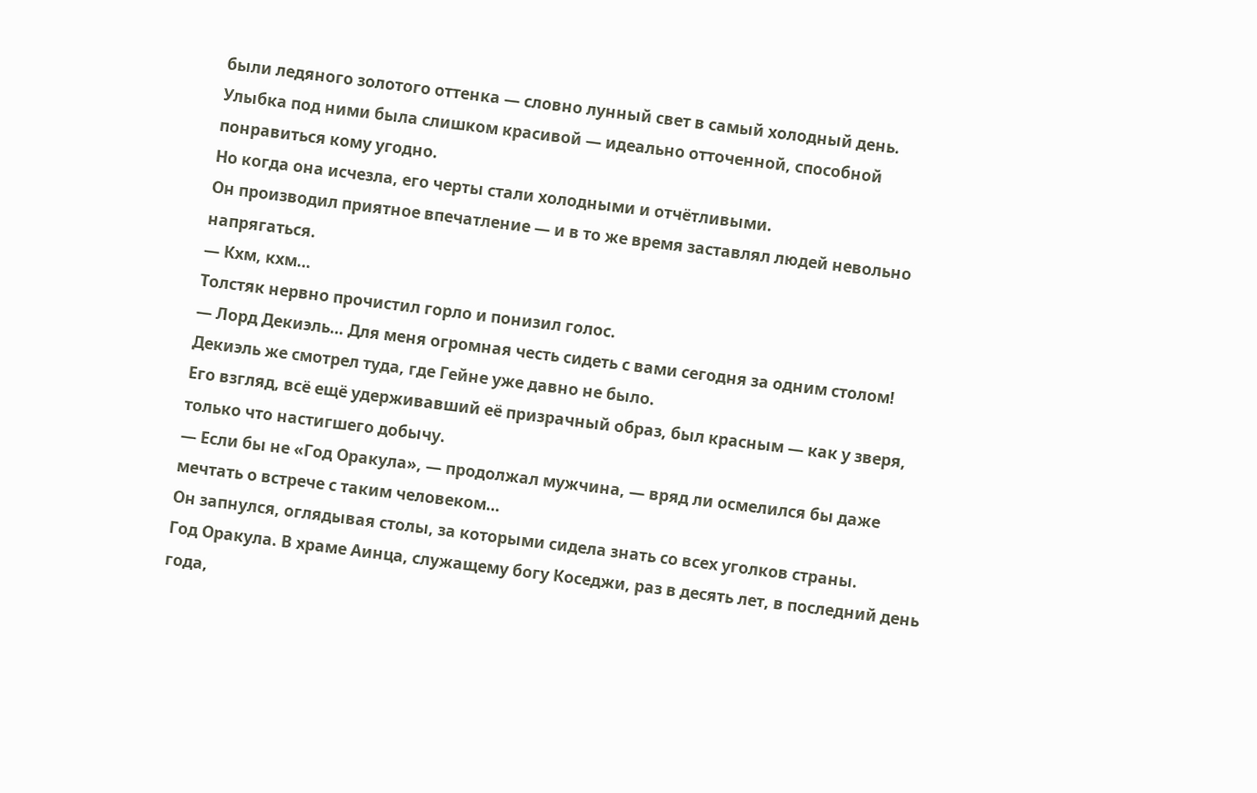были ледяного золотого оттенка — словно лунный свет в самый холодный день.
Улыбка под ними была слишком красивой — идеально отточенной, способной понравиться кому угодно.
Но когда она исчезла, его черты стали холодными и отчётливыми.
Он производил приятное впечатление — и в то же время заставлял людей невольно напрягаться.
— Кхм, кхм…
Толстяк нервно прочистил горло и понизил голос.
— Лорд Декиэль… Для меня огромная честь сидеть с вами сегодня за одним столом!
Декиэль же смотрел туда, где Гейне уже давно не было.
Его взгляд, всё ещё удерживавший её призрачный образ, был красным — как у зверя, только что настигшего добычу.
— Если бы не «Год Оракула», — продолжал мужчина, — вряд ли осмелился бы даже мечтать о встрече с таким человеком…
Он запнулся, оглядывая столы, за которыми сидела знать со всех уголков страны.
Год Оракула. В храме Аинца, служащему богу Коседжи, раз в десять лет, в последний день года,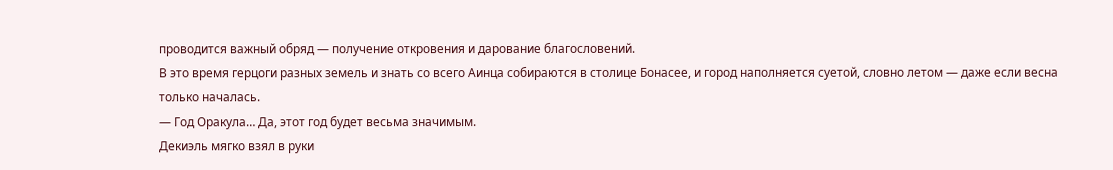проводится важный обряд — получение откровения и дарование благословений.
В это время герцоги разных земель и знать со всего Аинца собираются в столице Бонасее, и город наполняется суетой, словно летом — даже если весна только началась.
— Год Оракула… Да, этот год будет весьма значимым.
Декиэль мягко взял в руки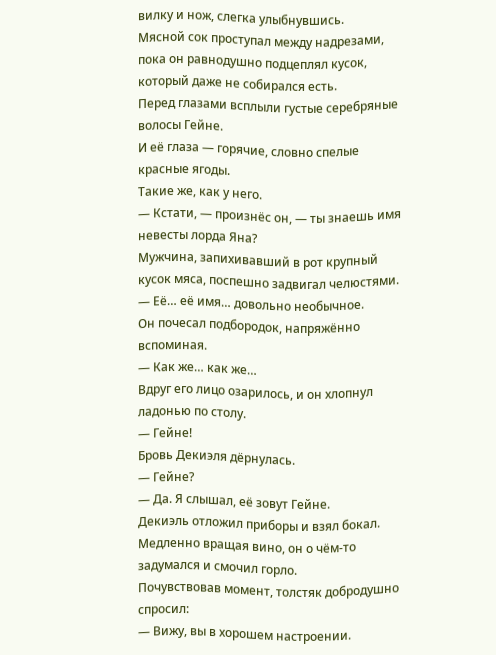вилку и нож, слегка улыбнувшись.
Мясной сок проступал между надрезами, пока он равнодушно подцеплял кусок, который даже не собирался есть.
Перед глазами всплыли густые серебряные волосы Гейне.
И её глаза — горячие, словно спелые красные ягоды.
Такие же, как у него.
— Кстати, — произнёс он, — ты знаешь имя невесты лорда Яна?
Мужчина, запихивавший в рот крупный кусок мяса, поспешно задвигал челюстями.
— Её… её имя… довольно необычное.
Он почесал подбородок, напряжённо вспоминая.
— Как же… как же…
Вдруг его лицо озарилось, и он хлопнул ладонью по столу.
— Гейне!
Бровь Декиэля дёрнулась.
— Гейне?
— Да. Я слышал, её зовут Гейне.
Декиэль отложил приборы и взял бокал.
Медленно вращая вино, он о чём-то задумался и смочил горло.
Почувствовав момент, толстяк добродушно спросил:
— Вижу, вы в хорошем настроении.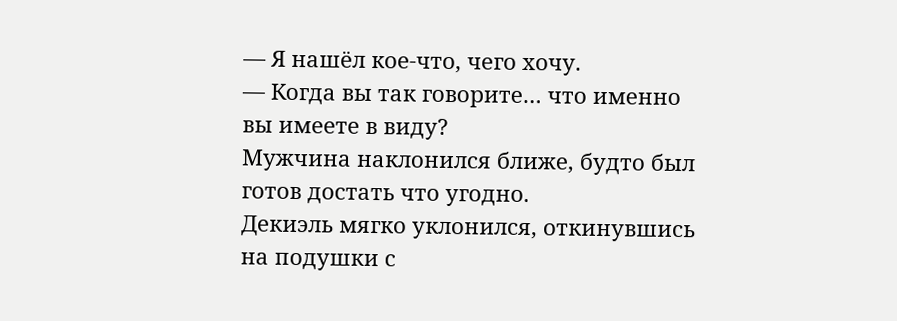— Я нашёл кое-что, чего хочу.
— Когда вы так говорите… что именно вы имеете в виду?
Мужчина наклонился ближе, будто был готов достать что угодно.
Декиэль мягко уклонился, откинувшись на подушки с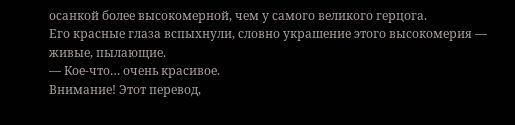осанкой более высокомерной, чем у самого великого герцога.
Его красные глаза вспыхнули, словно украшение этого высокомерия — живые, пылающие.
— Кое-что… очень красивое.
Внимание! Этот перевод,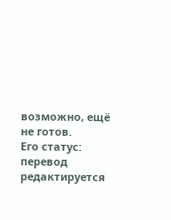возможно, ещё не готов.
Его статус: перевод редактируется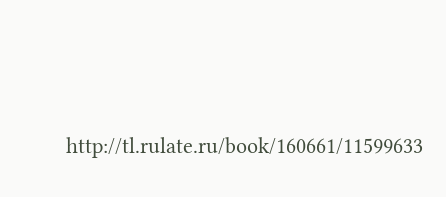http://tl.rulate.ru/book/160661/11599633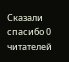Сказали спасибо 0 читателей